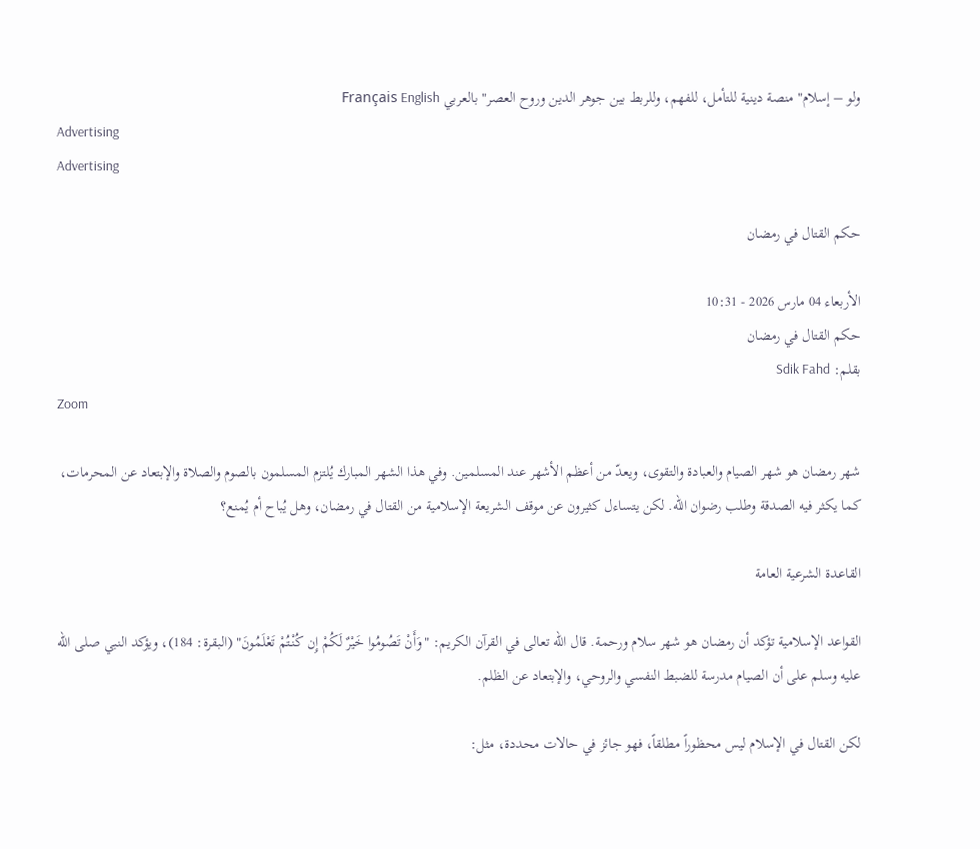ولو – إسلام" منصة دينية للتأمل، للفهم، وللربط بين جوهر الدين وروح العصر" بالعربي Français English
Advertising
Advertising

حكم القتال في رمضان

الأربعاء 04 مارس 2026 - 10:31
حكم القتال في رمضان
بقلم: Sdik Fahd
Zoom

شهر رمضان هو شهر الصيام والعبادة والتقوى، ويعدّ من أعظم الأشهر عند المسلمين. وفي هذا الشهر المبارك يُلتزم المسلمون بالصوم والصلاة والإبتعاد عن المحرمات، كما يكثر فيه الصدقة وطلب رضوان الله. لكن يتساءل كثيرون عن موقف الشريعة الإسلامية من القتال في رمضان، وهل يُباح أم يُمنع؟

القاعدة الشرعية العامة

القواعد الإسلامية تؤكد أن رمضان هو شهر سلام ورحمة. قال الله تعالى في القرآن الكريم: "وَأَنْ تَصُومُوا خَيْرٌ لَكُمْ إِن كُنْتُمْ تَعْلَمُونَ" (البقرة: 184)، ويؤكد النبي صلى الله عليه وسلم على أن الصيام مدرسة للضبط النفسي والروحي، والإبتعاد عن الظلم.

لكن القتال في الإسلام ليس محظوراً مطلقاً، فهو جائز في حالات محددة، مثل: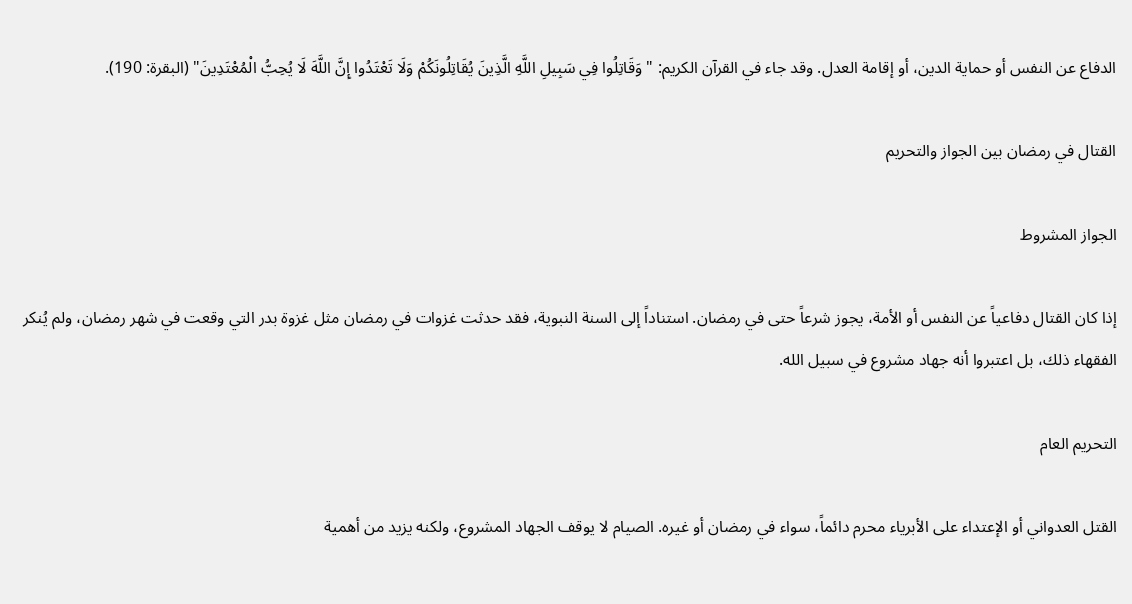الدفاع عن النفس أو حماية الدين، أو إقامة العدل. وقد جاء في القرآن الكريم: "وَقَاتِلُوا فِي سَبِيلِ اللَّهِ الَّذِينَ يُقَاتِلُونَكُمْ وَلَا تَعْتَدُوا إِنَّ اللَّهَ لَا يُحِبُّ الْمُعْتَدِينَ" (البقرة: 190).

القتال في رمضان بين الجواز والتحريم

الجواز المشروط

إذا كان القتال دفاعياً عن النفس أو الأمة، يجوز شرعاً حتى في رمضان. استناداً إلى السنة النبوية، فقد حدثت غزوات في رمضان مثل غزوة بدر التي وقعت في شهر رمضان، ولم يُنكر الفقهاء ذلك، بل اعتبروا أنه جهاد مشروع في سبيل الله.

التحريم العام

القتل العدواني أو الإعتداء على الأبرياء محرم دائماً، سواء في رمضان أو غيره. الصيام لا يوقف الجهاد المشروع، ولكنه يزيد من أهمية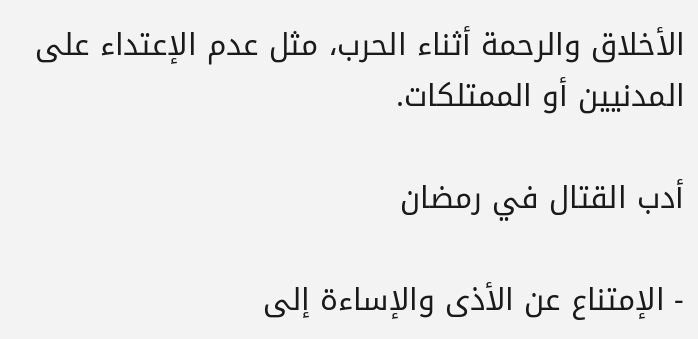الأخلاق والرحمة أثناء الحرب، مثل عدم الإعتداء على المدنيين أو الممتلكات.

أدب القتال في رمضان

- الإمتناع عن الأذى والإساءة إلى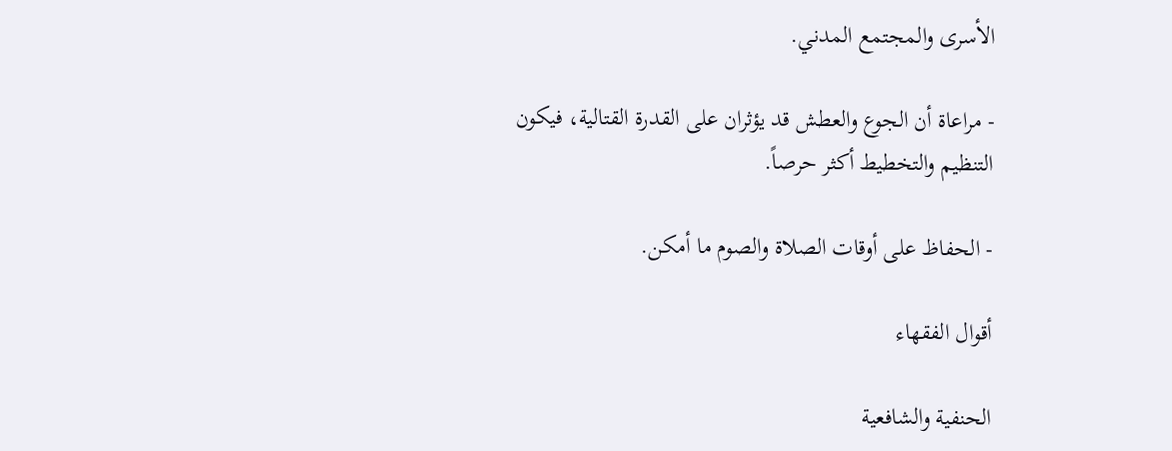الأسرى والمجتمع المدني.

- مراعاة أن الجوع والعطش قد يؤثران على القدرة القتالية، فيكون التنظيم والتخطيط أكثر حرصاً.

- الحفاظ على أوقات الصلاة والصوم ما أمكن.

أقوال الفقهاء

الحنفية والشافعية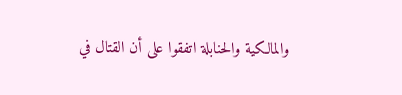والمالكية والحنابلة اتفقوا على أن القتال في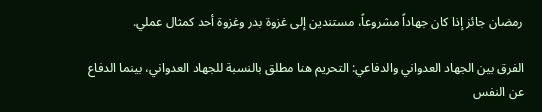رمضان جائز إذا كان جهاداً مشروعاً، مستندين إلى غزوة بدر وغزوة أحد كمثال عملي.

الفرق بين الجهاد العدواني والدفاعي: التحريم هنا مطلق بالنسبة للجهاد العدواني، بينما الدفاع عن النفس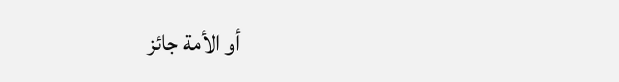أو الأمة جائز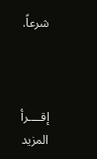شرعاً.



إقــــرأ المزيد